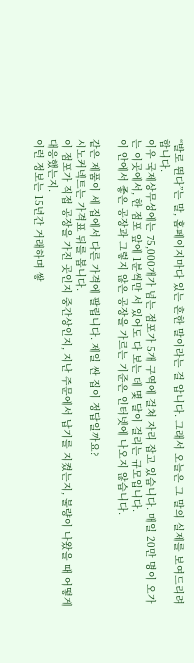“발로 뛴다”는 말, 홈페이지마다 있는 흔한 말이라는 걸 압니다. 그래서 오늘은 그 말의 실제를 보여드리려 합니다.
이우 국제상무성에는 75,000개가 넘는 점포가 5개 구역에 걸쳐 자리 잡고 있습니다. 매일 20만 명이 오가는 이곳에서, 한 점포 앞에 1분씩만 서 있어도 다 보는 데 몇 달이 걸리는 규모입니다.
이 안에서 좋은 공장과 그렇지 않은 공장을 가르는 기준은 인터넷에 나오지 않습니다.

같은 제품이 세 집에서 다른 가격에 팔립니다. 제일 싼 집이 정답일까요?
시노커넥트는 가격표 뒤를 봅니다.
이 점포가 직접 공장을 가진 곳인지 중간상인지, 지난 주문에서 납기를 지켰는지, 불량이 나왔을 때 어떻게 대응했는지.
이런 정보는 15년간 거래하며 쌓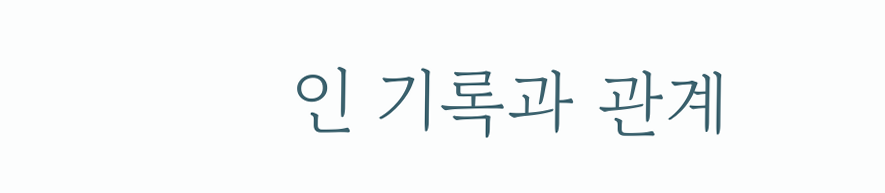인 기록과 관계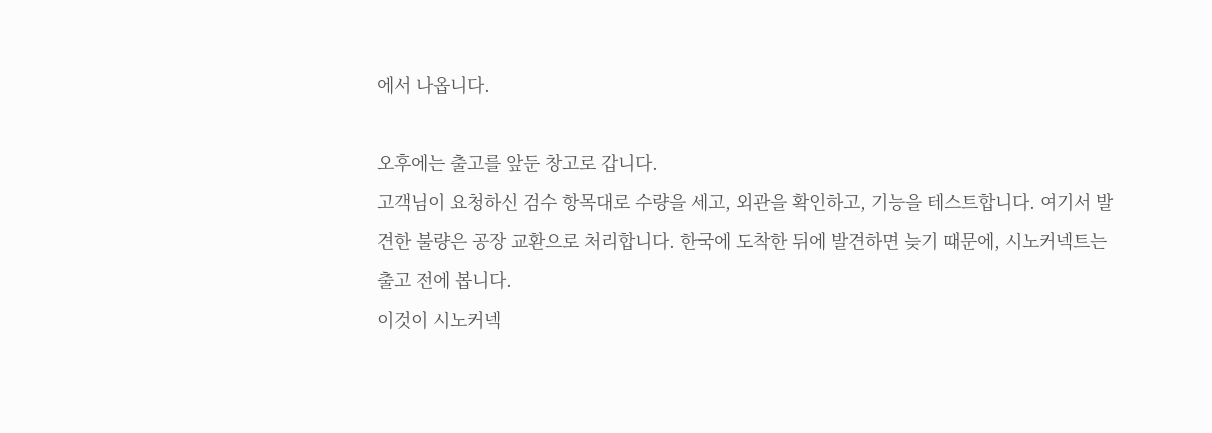에서 나옵니다.

오후에는 출고를 앞둔 창고로 갑니다.
고객님이 요청하신 검수 항목대로 수량을 세고, 외관을 확인하고, 기능을 테스트합니다. 여기서 발견한 불량은 공장 교환으로 처리합니다. 한국에 도착한 뒤에 발견하면 늦기 때문에, 시노커넥트는 출고 전에 봅니다.
이것이 시노커넥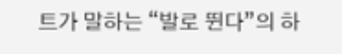트가 말하는 “발로 뛴다”의 하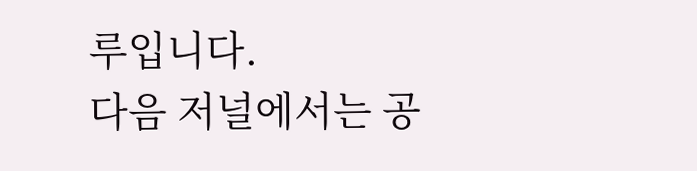루입니다.
다음 저널에서는 공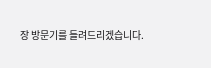장 방문기를 들려드리겠습니다.